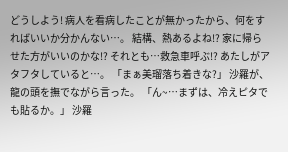どうしよう! 病人を看病したことが無かったから、何をすればいいか分かんない…。 結構、熱あるよね!? 家に帰らせた方がいいのかな!? それとも…救急車呼ぶ!? あたしがアタフタしていると…。 「まぁ美瑠落ち着きな?」 沙羅が、龍の頭を撫でながら言った。 「ん~…まずは、冷えピタでも貼るか。」 沙羅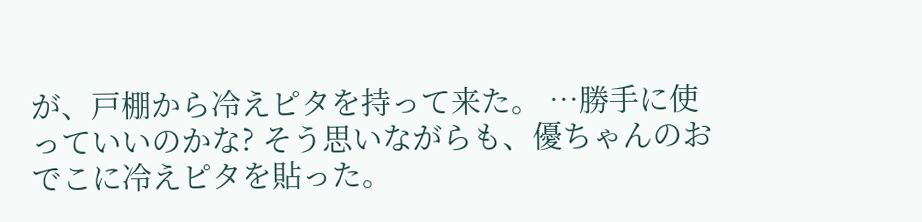が、戸棚から冷えピタを持って来た。 …勝手に使っていいのかな? そう思いながらも、優ちゃんのおでこに冷えピタを貼った。